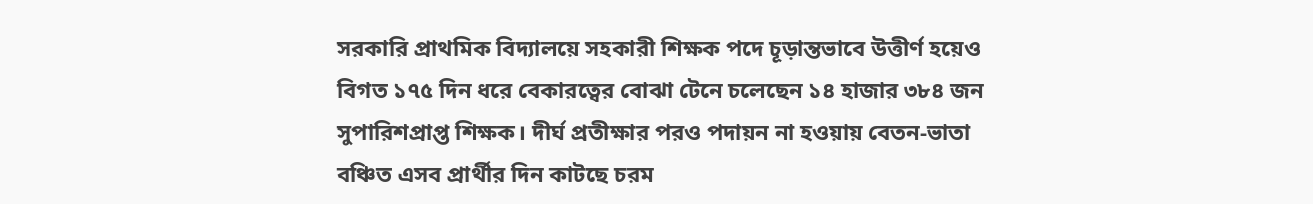সরকারি প্রাথমিক বিদ্যালয়ে সহকারী শিক্ষক পদে চূড়ান্তভাবে উত্তীর্ণ হয়েও বিগত ১৭৫ দিন ধরে বেকারত্বের বোঝা টেনে চলেছেন ১৪ হাজার ৩৮৪ জন সুপারিশপ্রাপ্ত শিক্ষক। দীর্ঘ প্রতীক্ষার পরও পদায়ন না হওয়ায় বেতন-ভাতা বঞ্চিত এসব প্রার্থীর দিন কাটছে চরম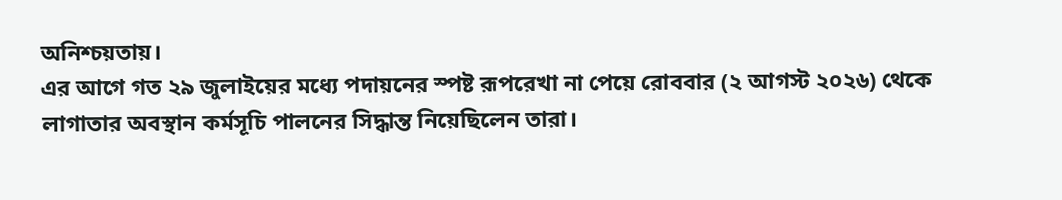অনিশ্চয়তায়।
এর আগে গত ২৯ জুলাইয়ের মধ্যে পদায়নের স্পষ্ট রূপরেখা না পেয়ে রোববার (২ আগস্ট ২০২৬) থেকে লাগাতার অবস্থান কর্মসূচি পালনের সিদ্ধান্ত নিয়েছিলেন তারা।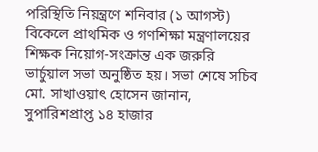পরিস্থিতি নিয়ন্ত্রণে শনিবার (১ আগস্ট) বিকেলে প্রাথমিক ও গণশিক্ষা মন্ত্রণালয়ের শিক্ষক নিয়োগ-সংক্রান্ত এক জরুরি ভার্চুয়াল সভা অনুষ্ঠিত হয়। সভা শেষে সচিব মো. সাখাওয়াৎ হোসেন জানান, সুপারিশপ্রাপ্ত ১৪ হাজার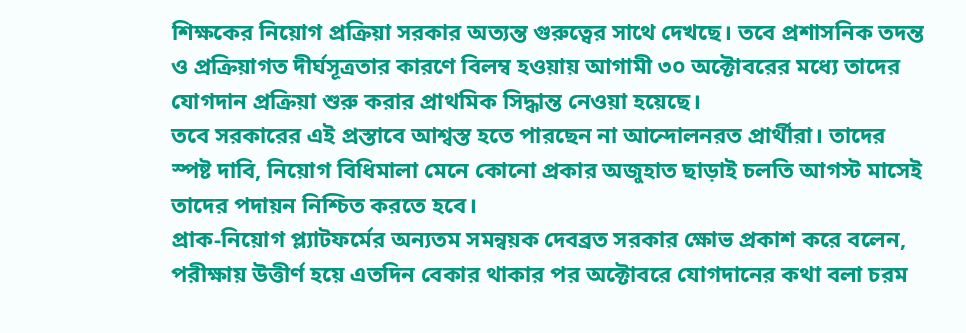শিক্ষকের নিয়োগ প্রক্রিয়া সরকার অত্যন্ত গুরুত্বের সাথে দেখছে। তবে প্রশাসনিক তদন্ত ও প্রক্রিয়াগত দীর্ঘসূত্রতার কারণে বিলম্ব হওয়ায় আগামী ৩০ অক্টোবরের মধ্যে তাদের যোগদান প্রক্রিয়া শুরু করার প্রাথমিক সিদ্ধান্ত নেওয়া হয়েছে।
তবে সরকারের এই প্রস্তাবে আশ্বস্ত হতে পারছেন না আন্দোলনরত প্রার্থীরা। তাদের স্পষ্ট দাবি, নিয়োগ বিধিমালা মেনে কোনো প্রকার অজুহাত ছাড়াই চলতি আগস্ট মাসেই তাদের পদায়ন নিশ্চিত করতে হবে।
প্রাক-নিয়োগ প্ল্যাটফর্মের অন্যতম সমন্বয়ক দেবব্রত সরকার ক্ষোভ প্রকাশ করে বলেন, পরীক্ষায় উত্তীর্ণ হয়ে এতদিন বেকার থাকার পর অক্টোবরে যোগদানের কথা বলা চরম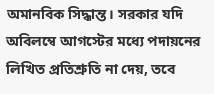অমানবিক সিদ্ধান্ত। সরকার যদি অবিলম্বে আগস্টের মধ্যে পদায়নের লিখিত প্রতিশ্রুতি না দেয়, তবে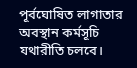পূর্বঘোষিত লাগাতার অবস্থান কর্মসূচি যথারীতি চলবে।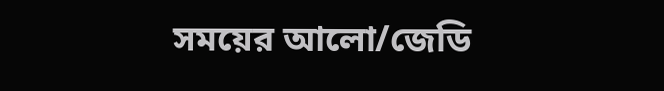সময়ের আলো/জেডি